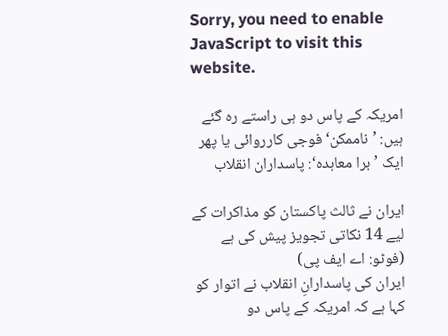Sorry, you need to enable JavaScript to visit this website.

امریکہ کے پاس دو ہی راستے رہ گئے ہیں: ’ناممکن‘ فوجی کارروائی یا پھر ایک ’برا معاہدہ‘: پاسداران انقلاب

ایران نے ثالث پاکستان کو مذاکرات کے لیے 14 نکاتی تجویز پیش کی ہے (فوٹو: اے ایف پی)
ایران کی پاسدارانِ انقلاب نے اتوار کو کہا ہے کہ امریکہ کے پاس دو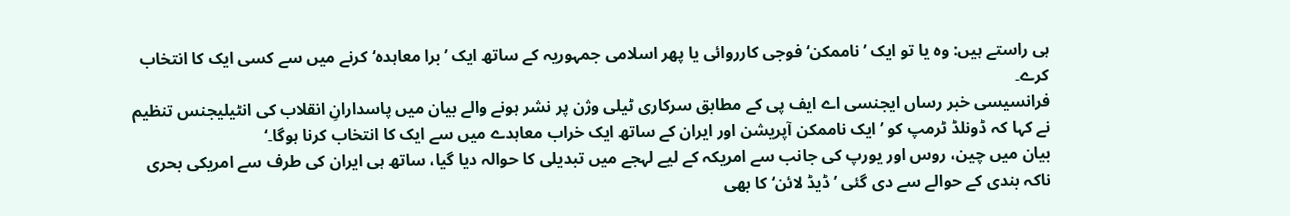ہی راستے ہیں: وہ یا تو ایک ’ناممکن‘ فوجی کارروائی یا پھر اسلامی جمہوریہ کے ساتھ ایک ’برا معاہدہ‘کرنے میں سے کسی ایک کا انتخاب کرے۔
فرانسیسی خبر رساں ایجنسی اے ایف پی کے مطابق سرکاری ٹیلی وژن پر نشر ہونے والے بیان میں پاسدارانِ انقلاب کی انٹیلیجنس تنظیم نے کہا کہ ڈونلڈ ٹرمپ کو ’ایک ناممکن آپریشن اور ایران کے ساتھ ایک خراب معاہدے میں سے ایک کا انتخاب کرنا ہوگا۔‘
بیان میں چین، روس اور یورپ کی جانب سے امریکہ کے لیے لہجے میں تبدیلی کا حوالہ دیا گیا، ساتھ ہی ایران کی طرف سے امریکی بحری ناکہ بندی کے حوالے سے دی گئی ’ڈیڈ لائن‘ کا بھی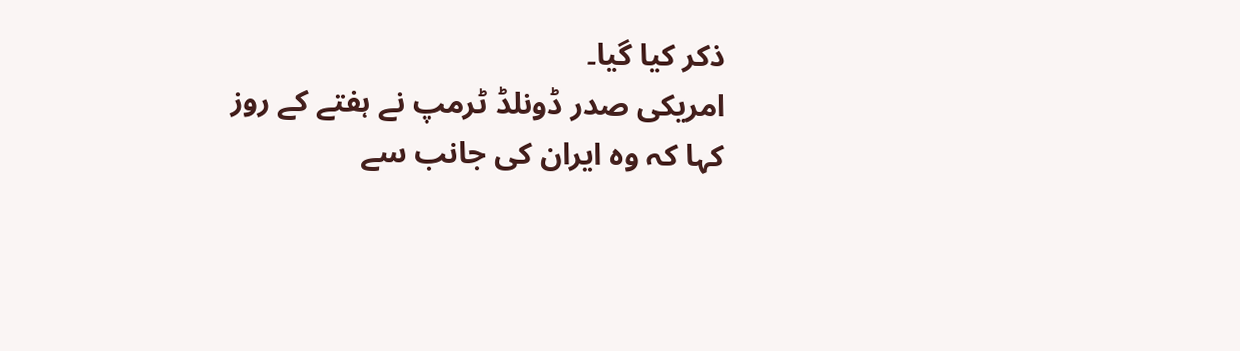ذکر کیا گیا۔
امریکی صدر ڈونلڈ ٹرمپ نے ہفتے کے روز کہا کہ وہ ایران کی جانب سے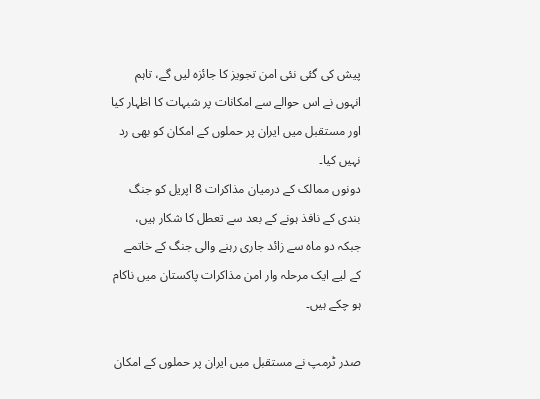پیش کی گئی نئی امن تجویز کا جائزہ لیں گے، تاہم انہوں نے اس حوالے سے امکانات پر شبہات کا اظہار کیا اور مستقبل میں ایران پر حملوں کے امکان کو بھی رد نہیں کیا۔
دونوں ممالک کے درمیان مذاکرات 8 اپریل کو جنگ بندی کے نافذ ہونے کے بعد سے تعطل کا شکار ہیں، جبکہ دو ماہ سے زائد جاری رہنے والی جنگ کے خاتمے کے لیے ایک مرحلہ وار امن مذاکرات پاکستان میں ناکام ہو چکے ہیں۔

صدر ٹرمپ نے مستقبل میں ایران پر حملوں کے امکان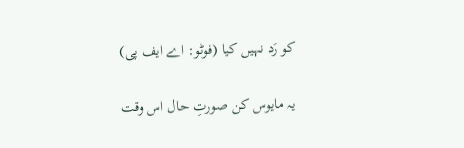کو رَد نہیں کیا (فوٹو: اے ایف پی)

یہ مایوس کن صورتِ حال اس وقت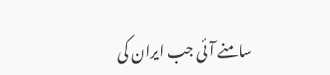سامنے آئی جب ایران کی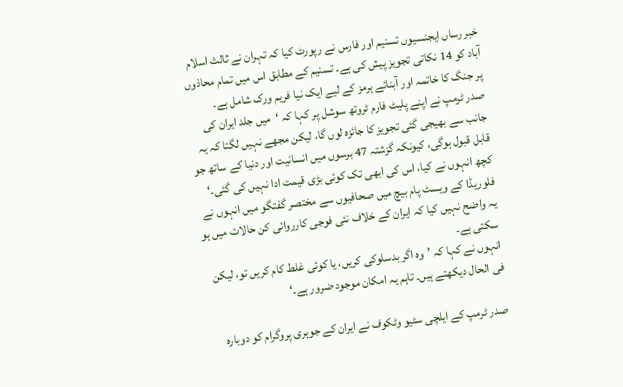خبر رساں ایجنسیوں تسنیم اور فارس نے رپورٹ کیا کہ تہران نے ثالث اسلام آباد کو 14 نکاتی تجویز پیش کی ہے۔ تسنیم کے مطابق اس میں تمام محاذوں پر جنگ کا خاتمہ اور آبنائے ہرمز کے لیے ایک نیا فریم ورک شامل ہے۔
صدر ٹرمپ نے اپنے پلیٹ فارم ٹروتھ سوشل پر کہا کہ ‘میں جلد ایران کی جانب سے بھیجی گئی تجویز کا جائزہ لوں گا، لیکن مجھے نہیں لگتا کہ یہ قابل قبول ہوگی، کیونکہ گزشتہ 47 برسوں میں انسانیت اور دنیا کے ساتھ جو کچھ انہوں نے کیا، اس کی ابھی تک کوئی بڑی قیمت ادا نہیں کی گئی۔‘
فلوریڈا کے ویسٹ پام بیچ میں صحافیوں سے مختصر گفتگو میں انہوں نے یہ واضح نہیں کیا کہ ایران کے خلاف نئی فوجی کارروائی کن حالات میں ہو سکتی ہے۔
انہوں نے کہا کہ ’وہ اگر بدسلوکی کریں، یا کوئی غلط کام کریں تو، لیکن فی الحال دیکھتے ہیں۔ تاہم یہ امکان موجود ضرور ہے۔‘

صدر ٹرمپ کے ایلچی سٹیو وٹکوف نے ایران کے جوہری پروگرام کو دوبارہ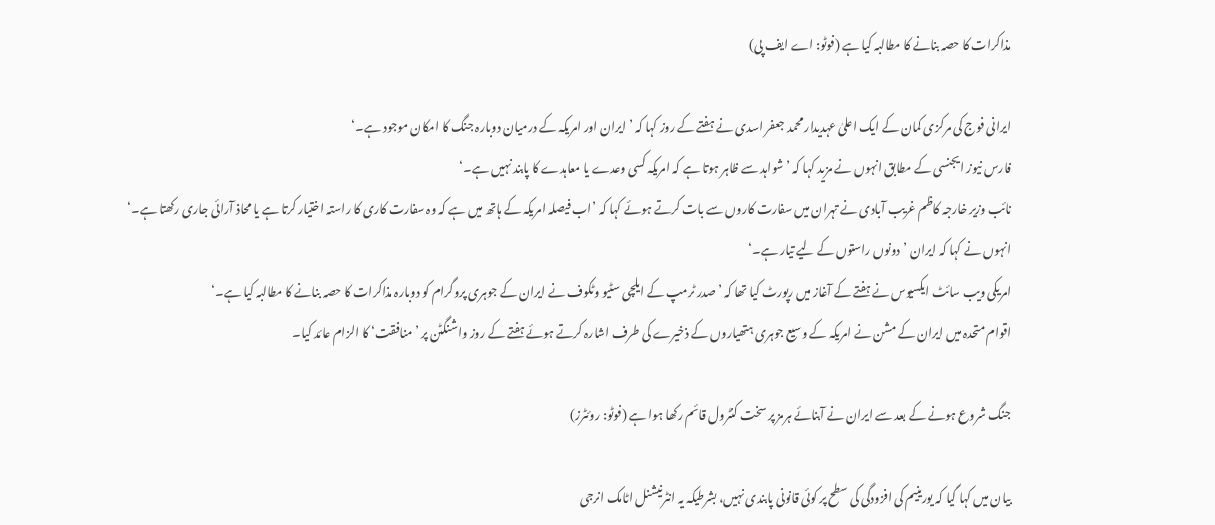مذاکرات کا حصہ بنانے کا مطالبہ کیا ہے (فوٹو: اے ایف پی)

ایرانی فوج کی مرکزی کمان کے ایک اعلیٰ عہدیدار محمد جعفر اسدی نے ہفتے کے روز کہا کہ ’ایران اور امریکہ کے درمیان دوبارہ جنگ کا امکان موجود ہے۔‘
فارس نیوز ایجنسی کے مطابق انہوں نے مزید کہا کہ ’شواہد سے ظاہر ہوتا ہے کہ امریکہ کسی وعدے یا معاہدے کا پابند نہیں ہے۔‘
نائب وزیر خارجہ کاظم غریب آبادی نے تہران میں سفارت کاروں سے بات کرتے ہوئے کہا کہ ’اب فیصلہ امریکہ کے ہاتھ میں ہے کہ وہ سفارت کاری کا راستہ اختیار کرتا ہے یا محاذ آرائی جاری رکھتا ہے۔‘
انہوں نے کہا کہ ایران ’دونوں راستوں کے لیے تیار ہے۔‘
امریکی ویب سائٹ ایکسیوس نے ہفتے کے آغاز میں رپورٹ کیا تھا کہ ’صدر ٹرمپ کے ایلچی سٹیو وٹکوف نے ایران کے جوہری پروگرام کو دوبارہ مذاکرات کا حصہ بنانے کا مطالبہ کیا ہے۔‘
اقوام متحدہ میں ایران کے مشن نے امریکہ کے وسیع جوہری ہتھیاروں کے ذخیرے کی طرف اشارہ کرتے ہوئے ہفتے کے روز واشنگٹن پر ’منافقت‘ کا الزام عائد کیا۔

جنگ شروع ہونے کے بعد سے ایران نے آبنائے ہرمز پر سخت کنٹرول قائم رکھا ہوا ہے (فوٹو: روئٹرز)

بیان میں کہا گیا کہ یورینیم کی افزودگی کی سطح پر کوئی قانونی پابندی نہیں، بشرطیکہ یہ انٹرنیشنل اٹامک انرجی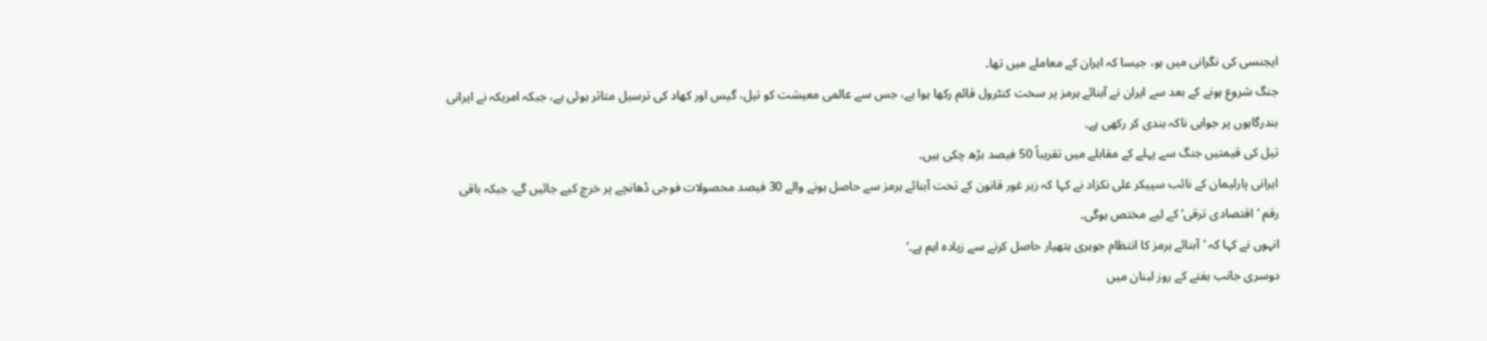ایجنسی کی نگرانی میں ہو، جیسا کہ ایران کے معاملے میں تھا۔
جنگ شروع ہونے کے بعد سے ایران نے آبنائے ہرمز پر سخت کنٹرول قائم رکھا ہوا ہے، جس سے عالمی معیشت کو تیل، گیس اور کھاد کی ترسیل متاثر ہوئی ہے، جبکہ امریکہ نے ایرانی بندرگاہوں پر جوابی ناکہ بندی کر رکھی ہے۔
تیل کی قیمتیں جنگ سے پہلے کے مقابلے میں تقریباً 50 فیصد بڑھ چکی ہیں۔
ایرانی پارلیمان کے نائب سپیکر علی نکزاد نے کہا کہ زیر غور قانون کے تحت آبنائے ہرمز سے حاصل ہونے والے 30 فیصد محصولات فوجی ڈھانچے پر خرچ کیے جائیں گے، جبکہ باقی رقم ’اقتصادی ترقی‘ کے لیے مختص ہوگی۔
انہوں نے کہا کہ ’آبنائے ہرمز کا انتظام جوہری ہتھیار حاصل کرنے سے زیادہ اہم ہے۔‘
دوسری جانب ہفتے کے روز لبنان میں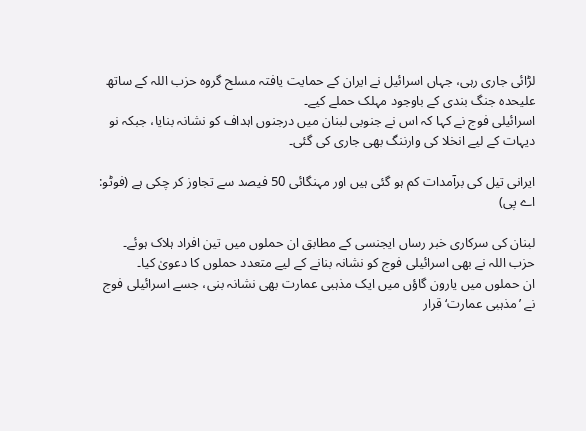لڑائی جاری رہی، جہاں اسرائیل نے ایران کے حمایت یافتہ مسلح گروہ حزب اللہ کے ساتھ علیحدہ جنگ بندی کے باوجود مہلک حملے کیے۔
اسرائیلی فوج نے کہا کہ اس نے جنوبی لبنان میں درجنوں اہداف کو نشانہ بنایا، جبکہ نو دیہات کے لیے انخلا کی وارننگ بھی جاری کی گئی۔

ایرانی تیل کی برآمدات کم ہو گئی ہیں اور مہنگائی 50 فیصد سے تجاوز کر چکی ہے (فوٹو: اے پی)

لبنان کی سرکاری خبر رساں ایجنسی کے مطابق ان حملوں میں تین افراد ہلاک ہوئے۔
حزب اللہ نے بھی اسرائیلی فوج کو نشانہ بنانے کے لیے متعدد حملوں کا دعویٰ کیا۔
ان حملوں میں یارون گاؤں میں ایک مذہبی عمارت بھی نشانہ بنی، جسے اسرائیلی فوج نے ’مذہبی عمارت‘ قرار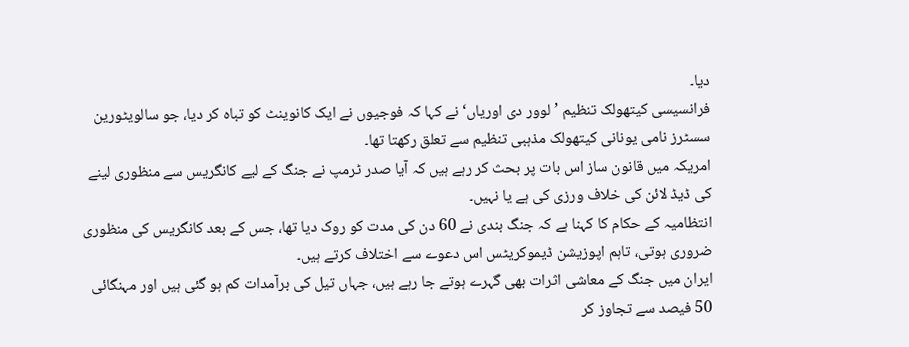دیا۔
فرانسیسی کیتھولک تنظیم ’لوور دی اوریاں‘ نے کہا کہ فوجیوں نے ایک کانوینٹ کو تباہ کر دیا، جو سالویٹورین سسٹرز نامی یونانی کیتھولک مذہبی تنظیم سے تعلق رکھتا تھا۔
امریکہ میں قانون ساز اس بات پر بحث کر رہے ہیں کہ آیا صدر ٹرمپ نے جنگ کے لیے کانگریس سے منظوری لینے کی ڈیڈ لائن کی خلاف ورزی کی ہے یا نہیں۔
انتظامیہ کے حکام کا کہنا ہے کہ جنگ بندی نے 60 دن کی مدت کو روک دیا تھا، جس کے بعد کانگریس کی منظوری ضروری ہوتی، تاہم اپوزیشن ڈیموکریٹس اس دعوے سے اختلاف کرتے ہیں۔
ایران میں جنگ کے معاشی اثرات بھی گہرے ہوتے جا رہے ہیں، جہاں تیل کی برآمدات کم ہو گئی ہیں اور مہنگائی 50 فیصد سے تجاوز کر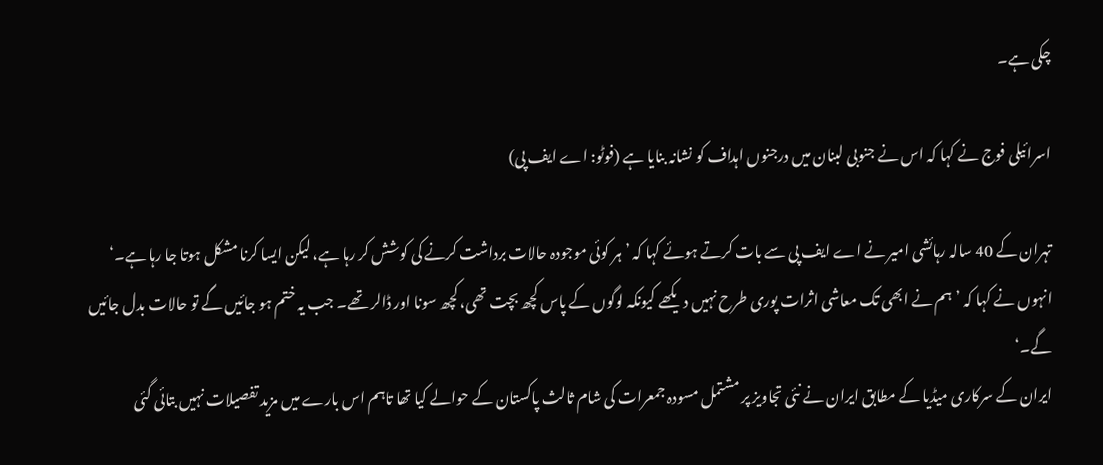چکی ہے۔

اسرائیلی فوج نے کہا کہ اس نے جنوبی لبنان میں درجنوں اہداف کو نشانہ بنایا ہے (فوٹو: اے ایف پی)

تہران کے 40 سالہ رہائشی امیر نے اے ایف پی سے بات کرتے ہوئے کہا کہ ’ہر کوئی موجودہ حالات برداشت کرنے کی کوشش کر رہا ہے، لیکن ایسا کرنا مشکل ہوتا جا رہا ہے۔‘
انہوں نے کہا کہ ’ہم نے ابھی تک معاشی اثرات پوری طرح نہیں دیکھے کیونکہ لوگوں کے پاس کچھ بچت تھی، کچھ سونا اور ڈالر تھے۔ جب یہ ختم ہو جائیں گے تو حالات بدل جائیں گے۔‘
ایران کے سرکاری میڈیا کے مطابق ایران نے نئی تجاویز پر مشتمل مسودہ جمعرات کی شام ثالث پاکستان کے حوالے کیا تھا تاہم اس بارے میں مزید تفصیلات نہیں بتائی گئی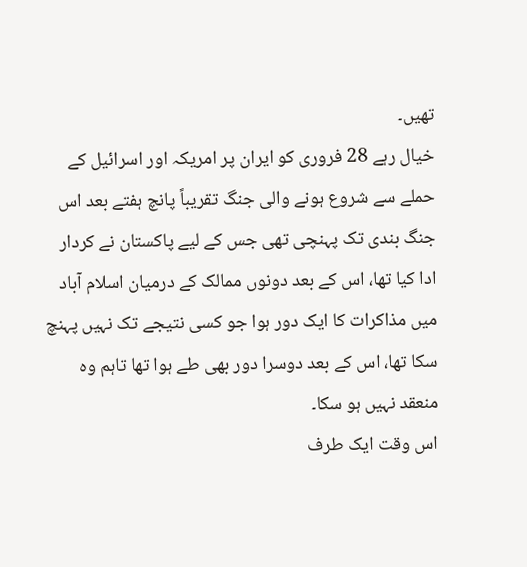تھیں۔
خیال رہے 28 فروری کو ایران پر امریکہ اور اسرائیل کے حملے سے شروع ہونے والی جنگ تقریباً پانچ ہفتے بعد اس جنگ بندی تک پہنچی تھی جس کے لیے پاکستان نے کردار ادا کیا تھا، اس کے بعد دونوں ممالک کے درمیان اسلام آباد میں مذاکرات کا ایک دور ہوا جو کسی نتیجے تک نہیں پہنچ سکا تھا، اس کے بعد دوسرا دور بھی طے ہوا تھا تاہم وہ منعقد نہیں ہو سکا۔
اس وقت ایک طرف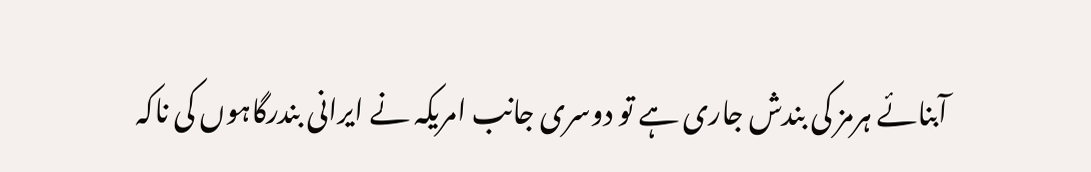آبنائے ہرمز کی بندش جاری ہے تو دوسری جانب امریکہ نے ایرانی بندرگاہوں کی ناکہ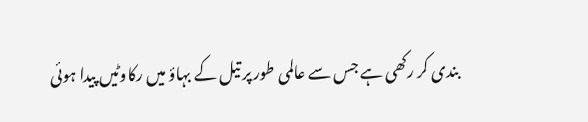بندی کر رکھی ہے جس سے عالمی طور پر تیل کے بہاؤ میں رکاوٹیں پیدا ہوئی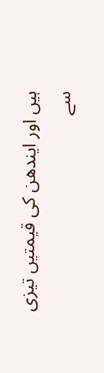ہیں اور ایندھن کی قیمتیں تیزی سے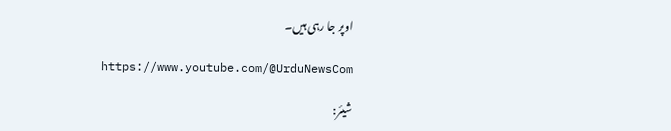اوپر جا رہی ہیں۔

https://www.youtube.com/@UrduNewsCom

شیئر: